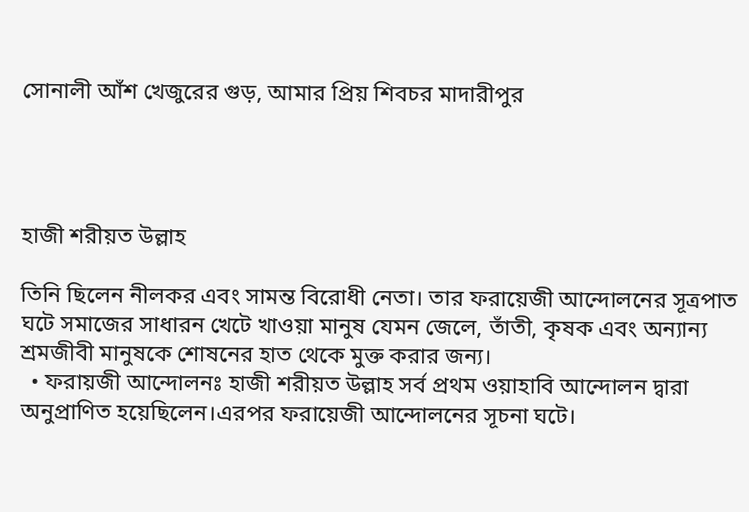সোনালী আঁশ খেজুরের গুড়, আমার প্রিয় শিবচর মাদারীপুর




হাজী শরীয়ত উল্লাহ

তিনি ছিলেন নীলকর এবং সামন্ত বিরোধী নেতা। তার ফরায়েজী আন্দোলনের সূত্রপাত ঘটে সমাজের সাধারন খেটে খাওয়া মানুষ যেমন জেলে, তাঁতী, কৃষক এবং অন্যান্য শ্রমজীবী মানুষকে শোষনের হাত থেকে মুক্ত করার জন্য।
  • ফরায়জী আন্দোলনঃ হাজী শরীয়ত উল্লাহ সর্ব প্রথম ওয়াহাবি আন্দোলন দ্বারা অনুপ্রাণিত হয়েছিলেন।এরপর ফরায়েজী আন্দোলনের সূচনা ঘটে।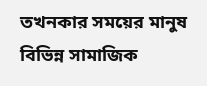তখনকার সময়ের মানুষ বিভিন্ন সামাজিক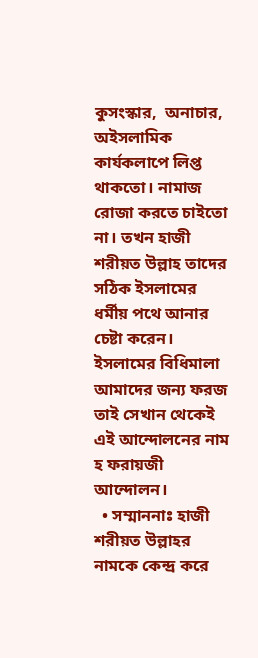কুসংস্কার,  অনাচার, অইসলামিক কার্যকলাপে লিপ্ত থাকতো। নামাজ রোজা করতে চাইতো না। তখন হাজী শরীয়ত উল্লাহ তাদের সঠিক ইসলামের ধর্মীয় পথে আনার চেষ্টা করেন। ইসলামের বিধিমালা আমাদের জন্য ফরজ তাই সেখান থেকেই এই আন্দোলনের নাম হ ফরায়জী আন্দোলন।
  • সম্মাননাঃ হাজী শরীয়ত উল্লাহর নামকে কেন্দ্র করে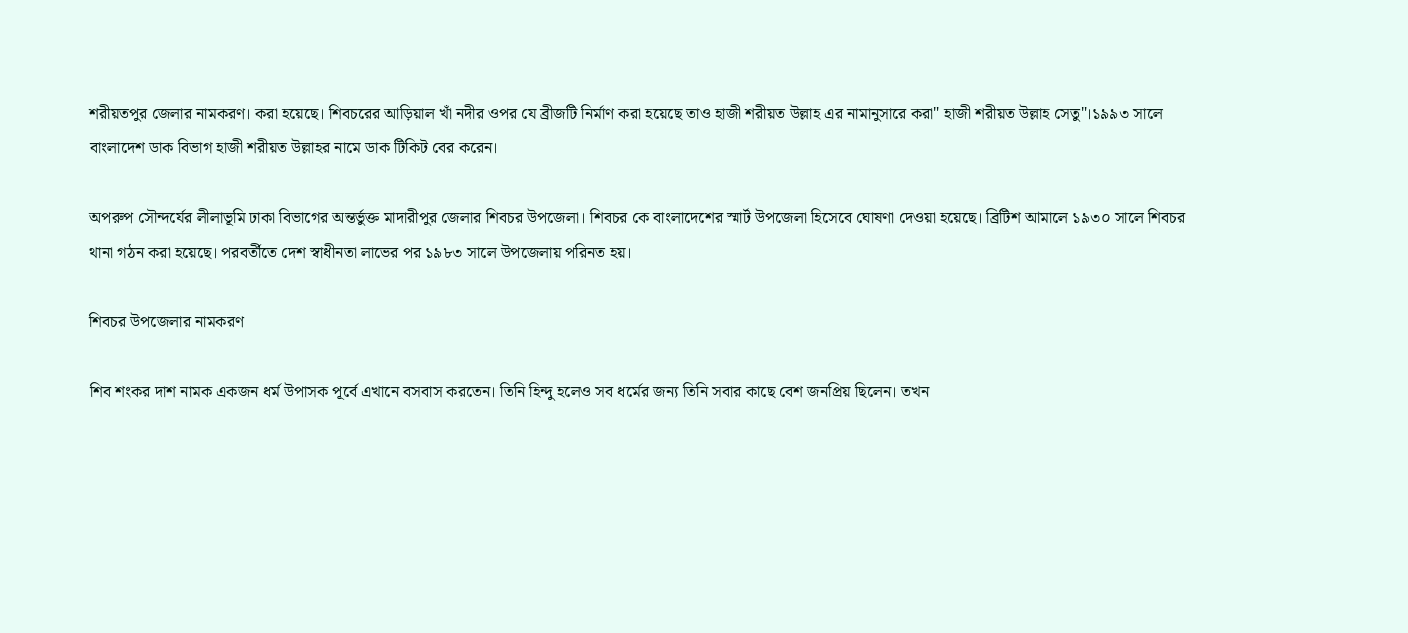শরীয়তপুর জেলার নামকরণ। করা হয়েছে। শিবচরের আড়িয়াল খাঁ নদীর ওপর যে ব্রীজটি নির্মাণ করা হয়েছে তাও হাজী শরীয়ত উল্লাহ এর নামানুসারে করা" হাজী শরীয়ত উল্লাহ সেতু"।১৯৯৩ সালে বাংলাদেশ ডাক বিভাগ হাজী শরীয়ত উল্লাহর নামে ডাক টিকিট বের করেন।

অপরুপ সৌন্দর্যের লীলাভূমি ঢাকা বিভাগের অন্তর্ভুক্ত মাদারীপুর জেলার শিবচর উপজেলা। শিবচর কে বাংলাদেশের স্মার্ট উপজেলা হিসেবে ঘোষণা দেওয়া হয়েছে। ব্রিটিশ আমালে ১৯৩০ সালে শিবচর থানা গঠন করা হয়েছে। পরবর্তীতে দেশ স্বাধীনতা লাভের পর ১৯৮৩ সালে উপজেলায় পরিনত হয়।

শিবচর উপজেলার নামকরণ

শিব শংকর দাশ নামক একজন ধর্ম উপাসক পূর্বে এখানে বসবাস করতেন। তিনি হিন্দু হলেও সব ধর্মের জন্য তিনি সবার কাছে বেশ জনপ্রিয় ছিলেন। তখন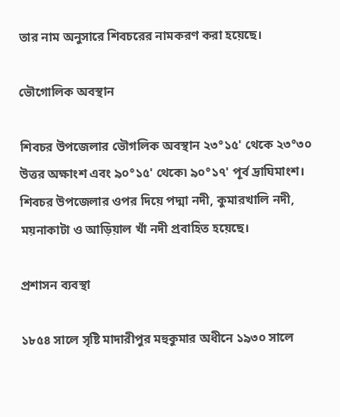তার নাম অনুসারে শিবচরের নামকরণ করা হয়েছে।

ভৌগোলিক অবস্থান

শিবচর উপজেলার ভৌগলিক অবস্থান ২৩°১৫' থেকে ২৩°৩০ উত্তর অক্ষাংশ এবং ৯০°১৫' থেকে৷ ৯০°১৭' পূর্ব দ্রাঘিমাংশ।  শিবচর উপজেলার ওপর দিয়ে পদ্মা নদী, কুমারখালি নদী, ময়নাকাটা ও আড়িয়াল খাঁ নদী প্রবাহিত হয়েছে।

প্রশাসন ব্যবস্থা

১৮৫৪ সালে সৃষ্টি মাদারীপুর মহুকুমার অধীনে ১৯৩০ সালে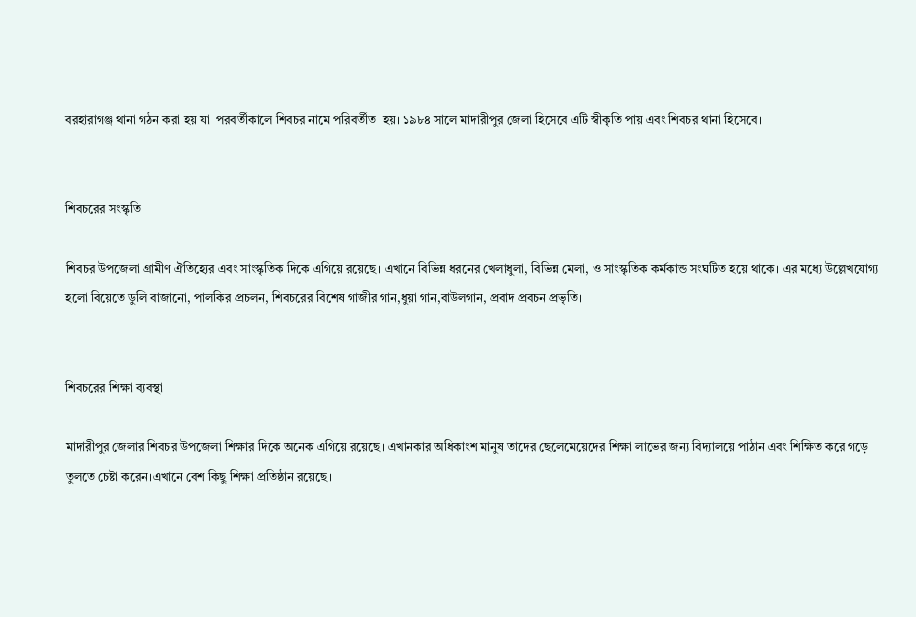বরহারাগঞ্জ থানা গঠন করা হয় যা  পরবর্তীকালে শিবচর নামে পরিবর্তীত  হয়। ১৯৮৪ সালে মাদারীপুর জেলা হিসেবে এটি স্বীকৃতি পায় এবং শিবচর থানা হিসেবে।


শিবচরের সংস্কৃতি

শিবচর উপজেলা গ্রামীণ ঐতিহ্যের এবং সাংস্কৃতিক দিকে এগিয়ে রয়েছে। এখানে বিভিন্ন ধরনের খেলাধুলা, বিভিন্ন মেলা, ও সাংস্কৃতিক কর্মকান্ড সংঘটিত হয়ে থাকে। এর মধ্যে উল্লেখযোগ্য হলো বিয়েতে ডুলি বাজানো, পালকির প্রচলন, শিবচরের বিশেষ গাজীর গান,ধুয়া গান,বাউলগান, প্রবাদ প্রবচন প্রভৃতি।


শিবচরের শিক্ষা ব্যবস্থা

মাদারীপুর জেলার শিবচর উপজেলা শিক্ষার দিকে অনেক এগিয়ে রয়েছে। এখানকার অধিকাংশ মানুষ তাদের ছেলেমেয়েদের শিক্ষা লাভের জন্য বিদ্যালয়ে পাঠান এবং শিক্ষিত করে গড়ে তুলতে চেষ্টা করেন।এখানে বেশ কিছু শিক্ষা প্রতিষ্ঠান রয়েছে।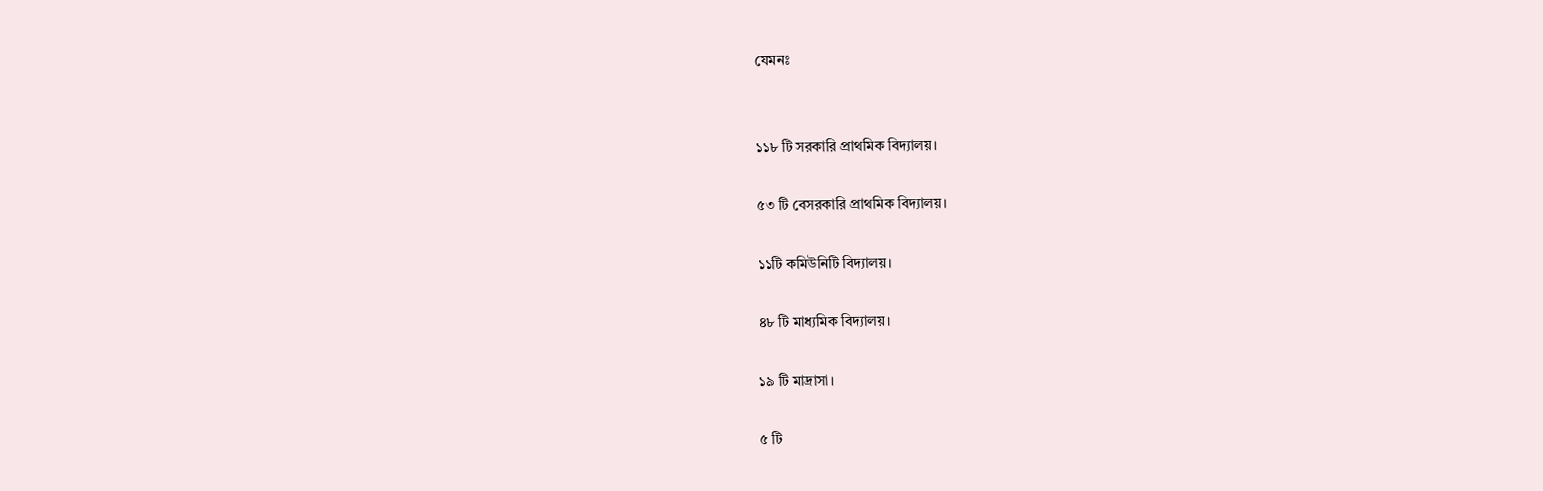যেমনঃ


১১৮ টি সরকারি প্রাথমিক বিদ্যালয়।

৫৩ টি বেসরকারি প্রাথমিক বিদ্যালয়।

১১টি কমিউনিটি বিদ্যালয়।

৪৮ টি মাধ্যমিক বিদ্যালয়।

১৯ টি মাদ্রাসা।

৫ টি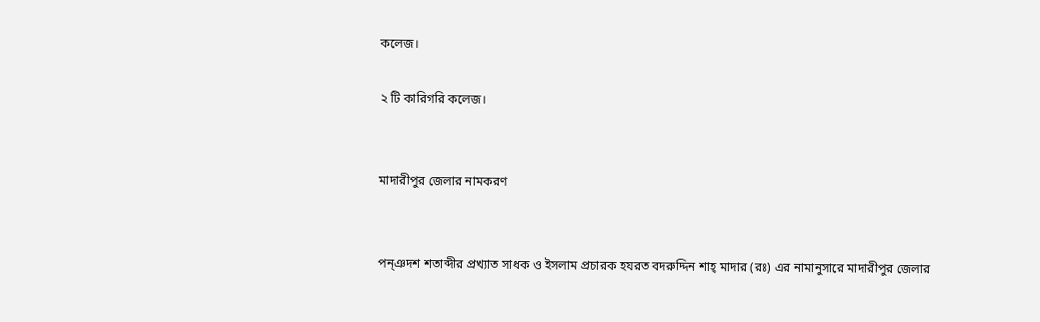কলেজ।

২ টি কারিগরি কলেজ।


মাদারীপুর জেলার নামকরণ


পন্ঞদশ শতাব্দীর প্রখ্যাত সাধক ও ইসলাম প্রচারক হযরত বদরুদ্দিন শাহ্ মাদার (রঃ) এর নামানুসারে মাদারীপুর জেলার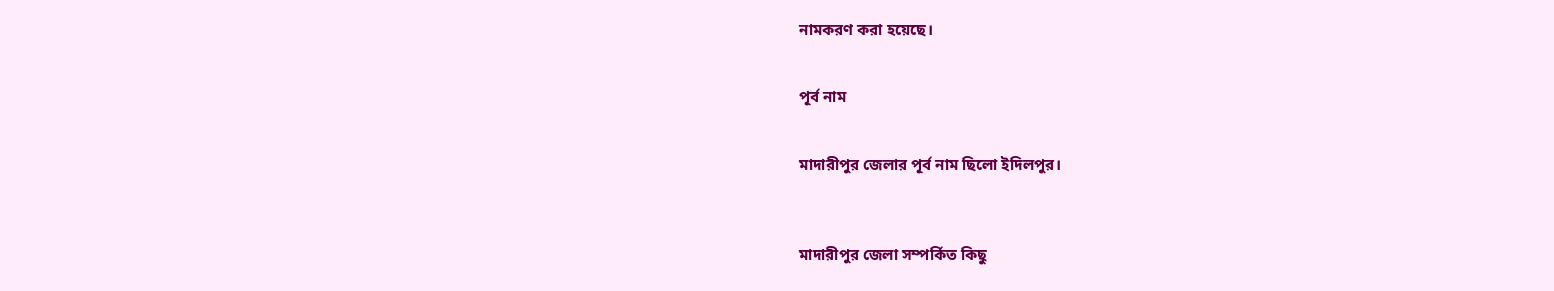নামকরণ করা হয়েছে।


পূর্ব নাম


মাদারীপুর জেলার পূর্ব নাম ছিলো ইদিলপুর।



মাদারীপুর জেলা সম্পর্কিত কিছু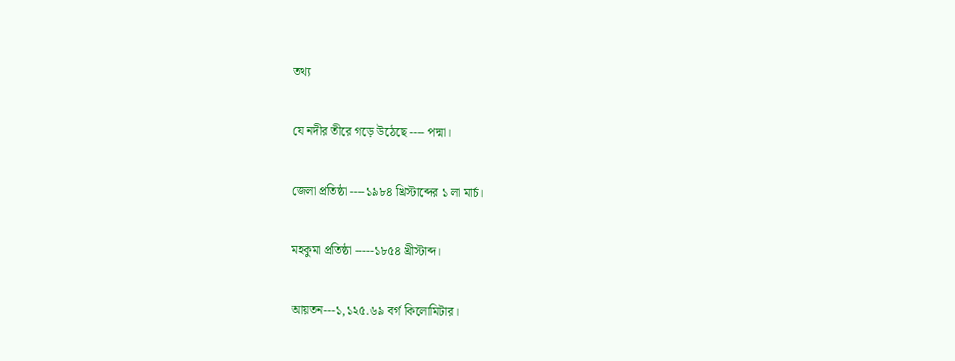তথ্য

যে নদীর তীরে গড়ে উঠেছে ---- পদ্মা।

জেলা প্রতিষ্ঠা ----১৯৮৪ খ্রিস্টাব্দের ১ লা মার্চ।

মহকুমা প্রতিষ্ঠা -----১৮৫৪ খ্রীস্টাব্দ।

আয়তন---১,১২৫.৬৯ বর্গ কিলোমিটার।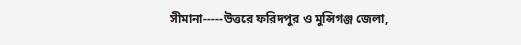সীমানা-----উত্তরে ফরিদপুর ও মুন্সিগঞ্জ জেলা,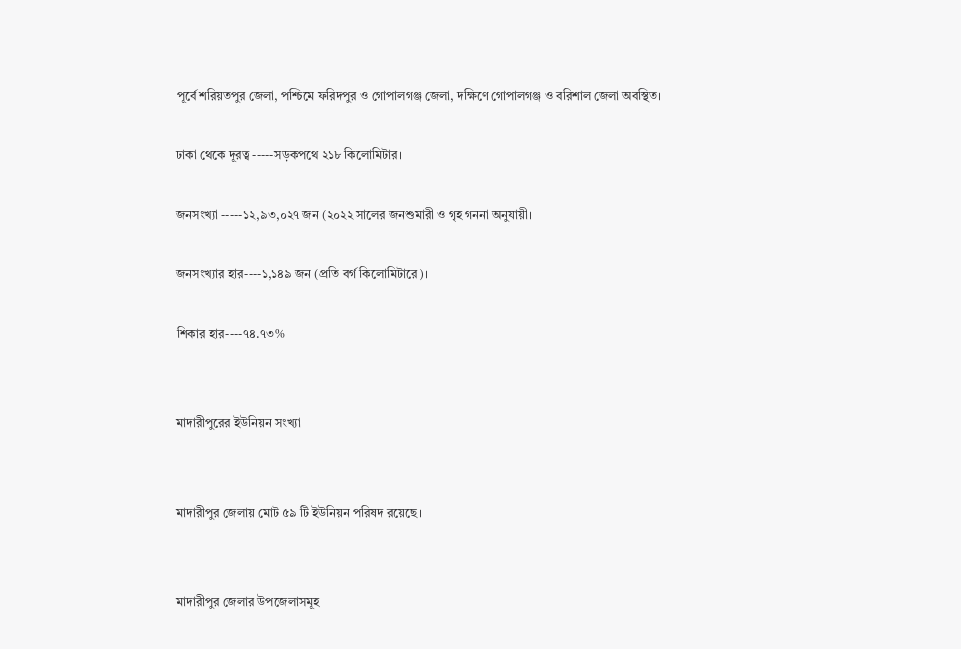পূর্বে শরিয়তপুর জেলা, পশ্চিমে ফরিদপুর ও গোপালগঞ্জ জেলা, দক্ষিণে গোপালগঞ্জ ও বরিশাল জেলা অবস্থিত।

ঢাকা থেকে দূরত্ব -----সড়কপথে ২১৮ কিলোমিটার।

জনসংখ্যা -----১২,৯৩,০২৭ জন (২০২২ সালের জনশুমারী ও গৃহ গননা অনুযায়ী।

জনসংখ্যার হার----১,১৪৯ জন (প্রতি বর্গ কিলোমিটারে)।

শিকার হার----৭৪.৭৩%


মাদারীপুরের ইউনিয়ন সংখ্যা


মাদারীপুর জেলায় মোট ৫৯ টি ইউনিয়ন পরিষদ রয়েছে।


মাদারীপুর জেলার উপজেলাসমূহ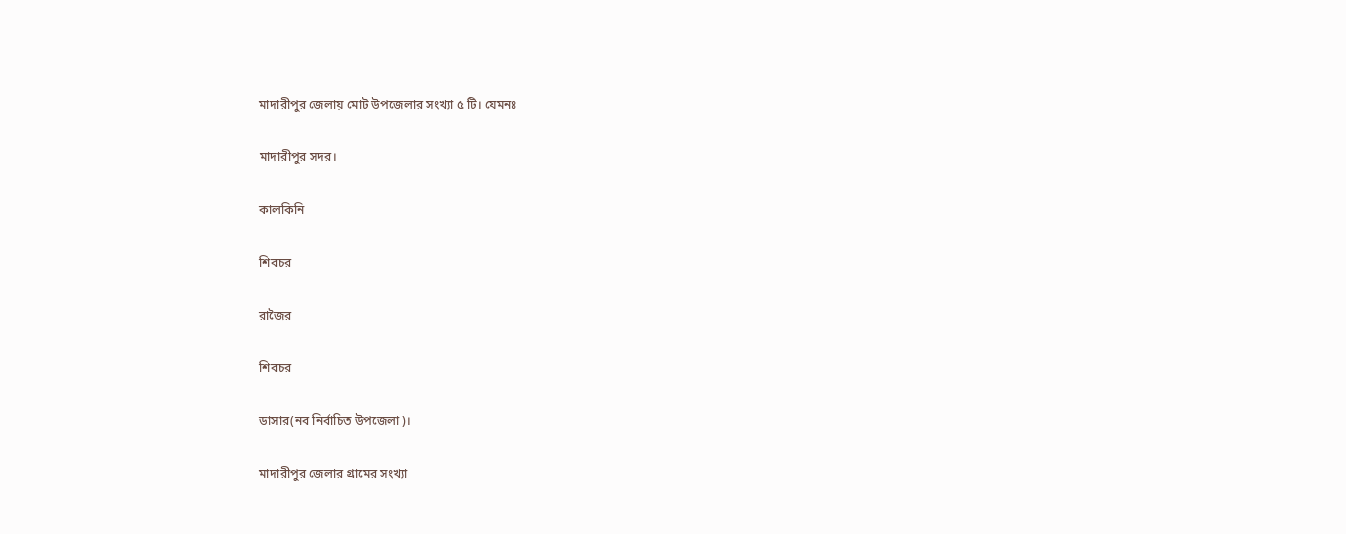মাদারীপুর জেলায় মোট উপজেলার সংখ্যা ৫ টি। যেমনঃ

মাদারীপুর সদর।

কালকিনি

শিবচর

রাজৈর

শিবচর

ডাসার(নব নির্বাচিত উপজেলা)।

মাদারীপুর জেলার গ্রামের সংখ্যা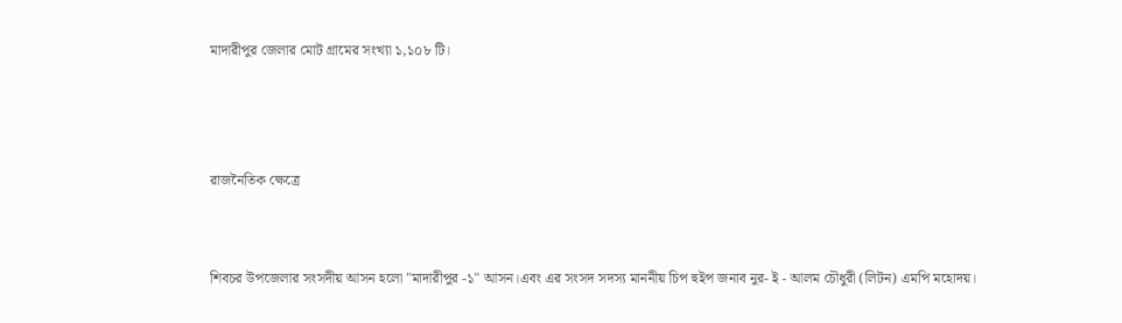মাদারীপুর জেলার মোট গ্রামের সংখ্যা ১,১০৮ টি।



রাজনৈতিক ক্ষেত্রে


শিবচর উপজেলার সংসদীয় আসন হলো "মাদারীপুর -১" আসন।এবং এর সংসদ সদস্য মাননীয় চিপ হুইপ জনাব নুর- ই - আলম চৌধুরী (লিটন) এমপি মহোদয়।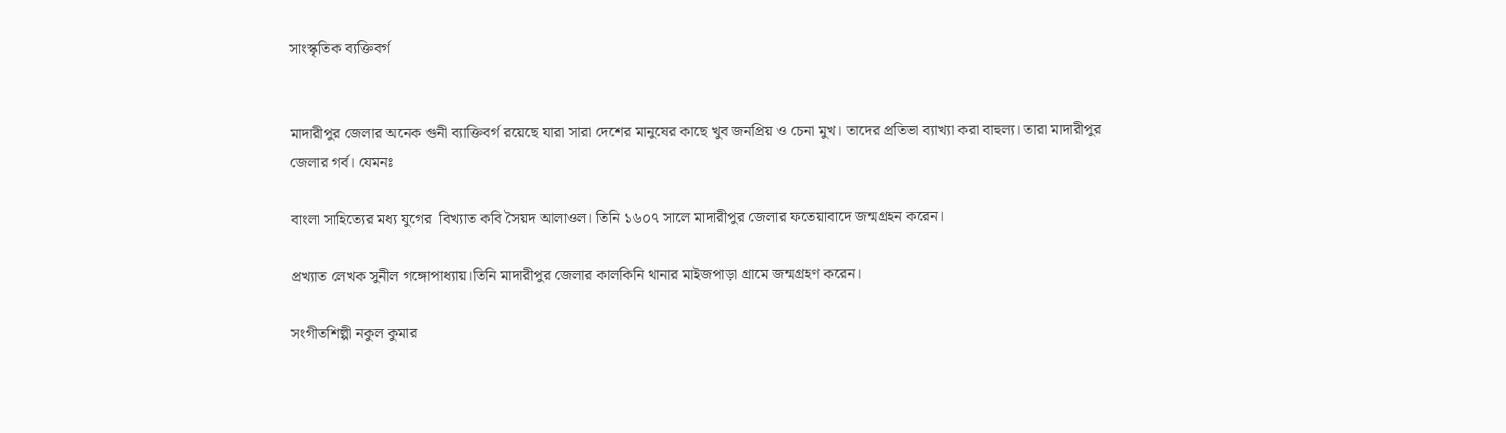সাংস্কৃতিক ব্যক্তিবর্গ


মাদারীপুর জেলার অনেক গুনী ব্যাক্তিবর্গ রয়েছে যারা সারা দেশের মানুষের কাছে খুব জনপ্রিয় ও চেনা মুখ। তাদের প্রতিভা ব্যাখ্যা করা বাহুল্য। তারা মাদারীপুর জেলার গর্ব। যেমনঃ

বাংলা সাহিত্যের মধ্য যুগের  বিখ্যাত কবি সৈয়দ আলাওল। তিনি ১৬০৭ সালে মাদারীপুর জেলার ফতেয়াবাদে জন্মগ্রহন করেন।

প্রখ্যাত লেখক সুনীল গঙ্গোপাধ্যায়।তিনি মাদারীপুর জেলার কালকিনি থানার মাইজপাড়া গ্রামে জন্মগ্রহণ করেন।

সংগীতশিল্পী নকুল কুমার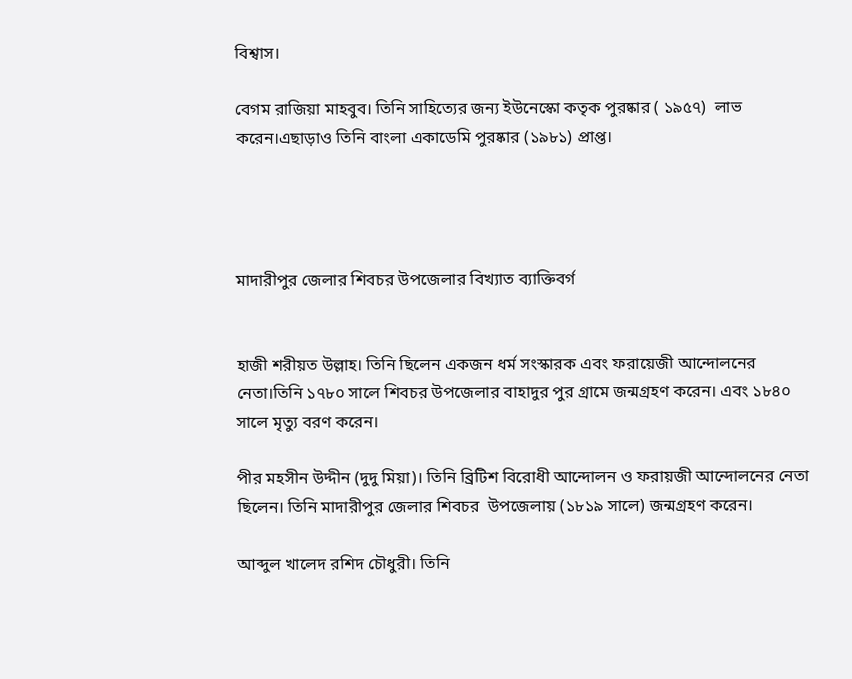বিশ্বাস।

বেগম রাজিয়া মাহবুব। তিনি সাহিত্যের জন্য ইউনেস্কো কতৃক পুরষ্কার ( ১৯৫৭)  লাভ করেন।এছাড়াও তিনি বাংলা একাডেমি পুরষ্কার (১৯৮১) প্রাপ্ত।




মাদারীপুর জেলার শিবচর উপজেলার বিখ্যাত ব্যাক্তিবর্গ


হাজী শরীয়ত উল্লাহ। তিনি ছিলেন একজন ধর্ম সংস্কারক এবং ফরায়েজী আন্দোলনের নেতা।তিনি ১৭৮০ সালে শিবচর উপজেলার বাহাদুর পুর গ্রামে জন্মগ্রহণ করেন। এবং ১৮৪০ সালে মৃত্যু বরণ করেন।

পীর মহসীন উদ্দীন (দুদু মিয়া)। তিনি ব্রিটিশ বিরোধী আন্দোলন ও ফরায়জী আন্দোলনের নেতা ছিলেন। তিনি মাদারীপুর জেলার শিবচর  উপজেলায় (১৮১৯ সালে) জন্মগ্রহণ করেন।

আব্দুল খালেদ রশিদ চৌধুরী। তিনি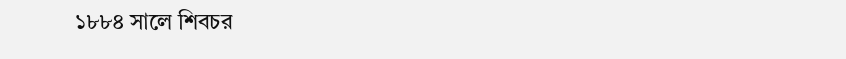১৮৮৪ সালে শিবচর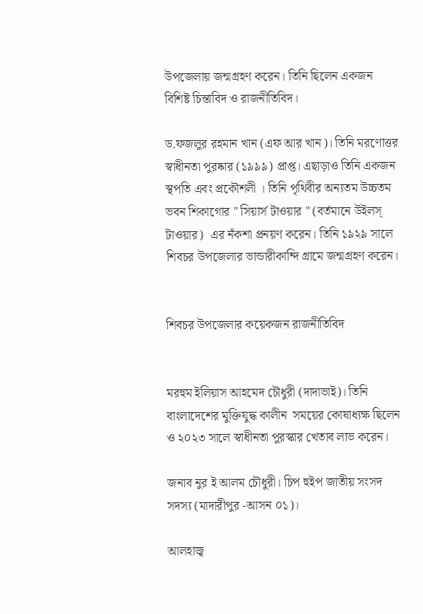উপজেলায় জন্মগ্রহণ করেন। তিনি ছিলেন একজন বিশিষ্ট চিন্তাবিদ ও রাজনীতিবিদ।

ড.ফজলুর রহমান খান (এফ আর খান)। তিনি মরণোত্তর স্বাধীনতা পুরষ্কার (১৯৯৯) প্রাপ্ত। এছাড়াও তিনি একজন স্থপতি এবং প্রকৌশলী । তিনি পৃথিবীর অন্যতম উচ্চতম ভবন শিকাগোর " সিয়ার্স টাওয়ার " (বর্তমানে উইলস্ টাওয়ার)  এর নঁকশা প্রনয়ণ করেন। তিনি ১৯২৯ সালে শিবচর উপজেলার ভান্ডারীকান্দি গ্রামে জন্মগ্রহণ করেন।


শিবচর উপজেলার কয়েকজন রাজনীতিবিদ


মরহুম ইলিয়াস আহমেদ চৌধুরী (দাদাভাই)। তিনি বাংলাদেশের মুক্তিযুদ্ধ কালীন  সময়ের কোষাধ্যক্ষ ছিলেন ও ২০২৩ সালে স্বাধীনতা পুরস্কার খেতাব লাভ করেন।

জনাব নুর ই আলম চৌধুরী। চিপ হুইপ জাতীয় সংসদ সদস্য (মাদারীপুর -আসন ০১)।

আলহাজ্ব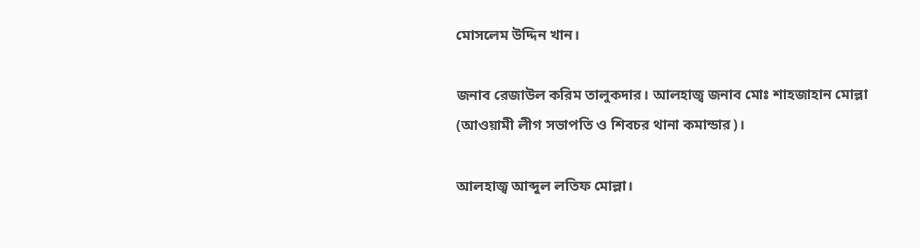মোসলেম উদ্দিন খান।

জনাব রেজাউল করিম তালুকদার। আলহাজ্ব জনাব মোঃ শাহজাহান মোল্লা (আওয়ামী লীগ সভাপতি ও শিবচর থানা কমান্ডার)।

আলহাজ্ব আব্দুল লতিফ মোল্লা।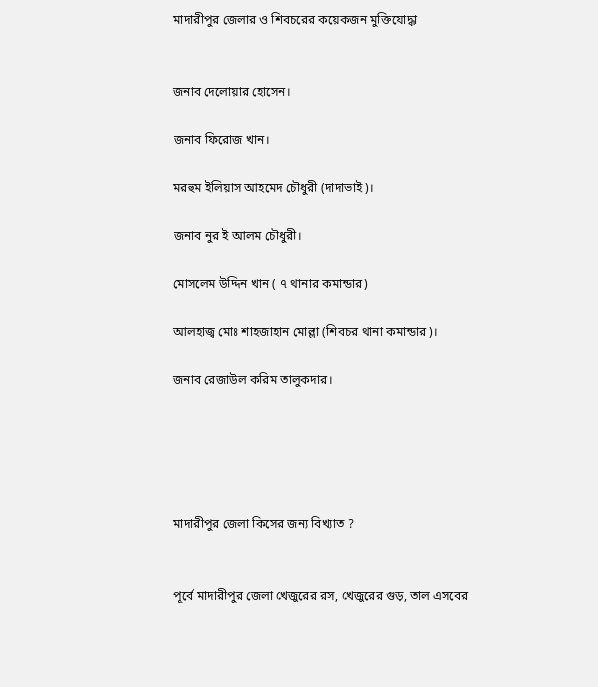মাদারীপুর জেলার ও শিবচরের কয়েকজন মুক্তিযোদ্ধা


জনাব দেলোয়ার হোসেন।

জনাব ফিরোজ খান।

মরহুম ইলিয়াস আহমেদ চৌধুরী (দাদাভাই)।

জনাব নুর ই আলম চৌধুরী।

মোসলেম উদ্দিন খান ( ৭ থানার কমান্ডার)

আলহাজ্ব মোঃ শাহজাহান মোল্লা (শিবচর থানা কমান্ডার)।

জনাব রেজাউল করিম তালুকদার।





মাদারীপুর জেলা কিসের জন্য বিখ্যাত ?


পূর্বে মাদারীপুর জেলা খেজুরের রস, খেজুরের গুড়, তাল এসবের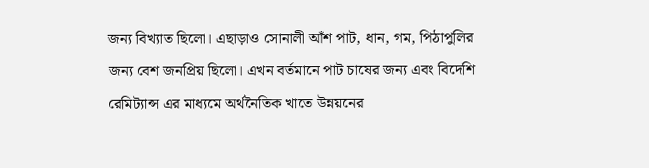জন্য বিখ্যাত ছিলো। এছাড়াও সোনালী আঁশ পাট, ধান, গম, পিঠাপুলির জন্য বেশ জনপ্রিয় ছিলো। এখন বর্তমানে পাট চাষের জন্য এবং বিদেশি রেমিট্যান্স এর মাধ্যমে অর্থনৈতিক খাতে উন্নয়নের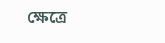ক্ষেত্রে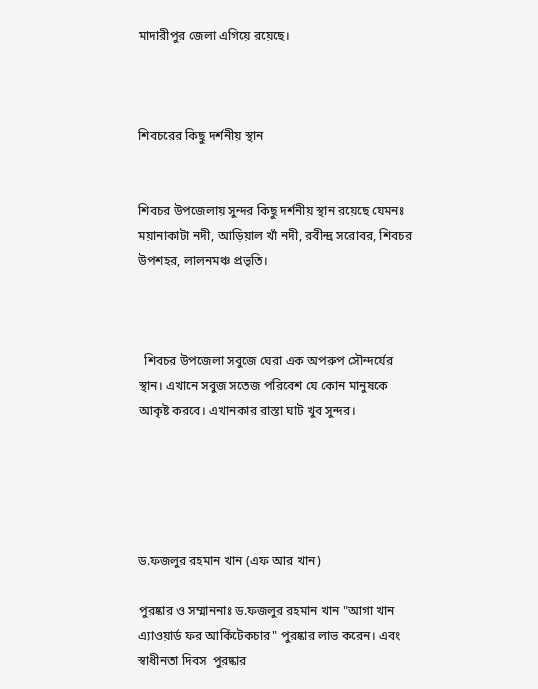মাদারীপুর জেলা এগিয়ে রয়েছে।



শিবচরের কিছু দর্শনীয় স্থান


শিবচর উপজেলায় সুন্দর কিছু দর্শনীয় স্থান রয়েছে যেমনঃ ময়ানাকাটা নদী, আড়িয়াল খাঁ নদী, রবীন্দ্র সরোবর, শিবচর উপশহর, লালনমঞ্চ প্রভৃতি।



  শিবচর উপজেলা সবুজে ঘেরা এক অপরুপ সৌন্দর্যের স্থান। এখানে সবুজ সতেজ পরিবেশ যে কোন মানুষকে আকৃষ্ট করবে। এখানকার রাস্তা ঘাট খুব সুন্দর।





ড.ফজলুর রহমান খান (এফ আর খান)

পুরষ্কার ও সম্মাননাঃ ড.ফজলুর রহমান খান "আগা খান এ্যাওয়ার্ড ফর আর্কিটেকচার" পুরষ্কার লাভ করেন। এবং স্বাধীনতা দিবস  পুরষ্কার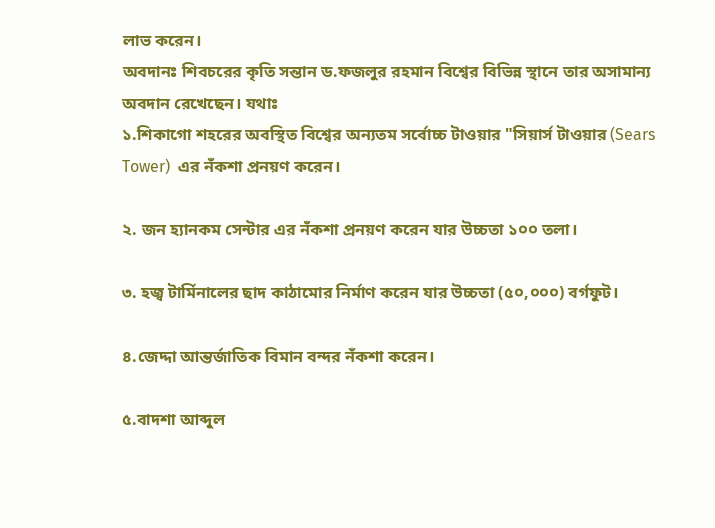লাভ করেন।
অবদানঃ শিবচরের কৃতি সন্তান ড.ফজলুর রহমান বিশ্বের বিভিন্ন স্থানে তার অসামান্য অবদান রেখেছেন। যথাঃ
১.শিকাগো শহরের অবস্থিত বিশ্বের অন্যতম সর্বোচ্চ টাওয়ার "সিয়ার্স টাওয়ার (Sears  Tower)  এর নঁকশা প্রনয়ণ করেন।

২. জন হ্যানকম সেন্টার এর নঁকশা প্রনয়ণ করেন যার উচ্চতা ১০০ তলা।

৩. হজ্ব টার্মিনালের ছাদ কাঠামোর নির্মাণ করেন যার উচ্চতা (৫০,০০০) বর্গফুট।

৪.জেদ্দা আন্তর্জাতিক বিমান বন্দর নঁকশা করেন।

৫.বাদশা আব্দুল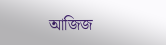আজিজ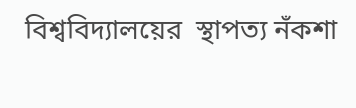বিশ্ববিদ্যালয়ের  স্থাপত্য নঁকশা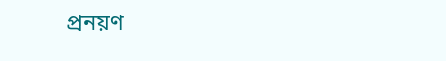প্রনয়ণ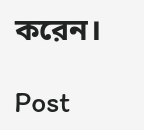করেন।

Post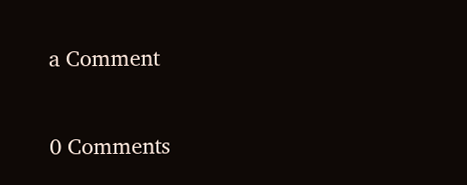a Comment

0 Comments